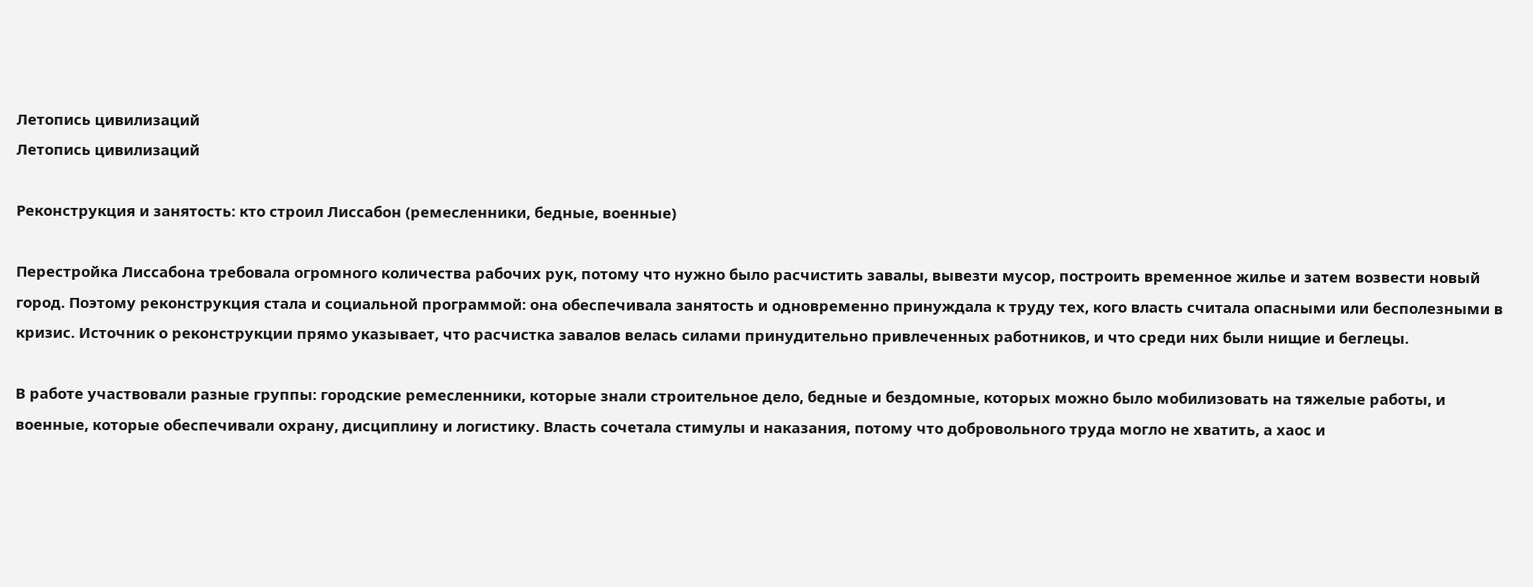Летопись цивилизаций
Летопись цивилизаций

Реконструкция и занятость: кто строил Лиссабон (ремесленники, бедные, военные)

Перестройка Лиссабона требовала огромного количества рабочих рук, потому что нужно было расчистить завалы, вывезти мусор, построить временное жилье и затем возвести новый город. Поэтому реконструкция стала и социальной программой: она обеспечивала занятость и одновременно принуждала к труду тех, кого власть считала опасными или бесполезными в кризис. Источник о реконструкции прямо указывает, что расчистка завалов велась силами принудительно привлеченных работников, и что среди них были нищие и беглецы.

В работе участвовали разные группы: городские ремесленники, которые знали строительное дело, бедные и бездомные, которых можно было мобилизовать на тяжелые работы, и военные, которые обеспечивали охрану, дисциплину и логистику. Власть сочетала стимулы и наказания, потому что добровольного труда могло не хватить, а хаос и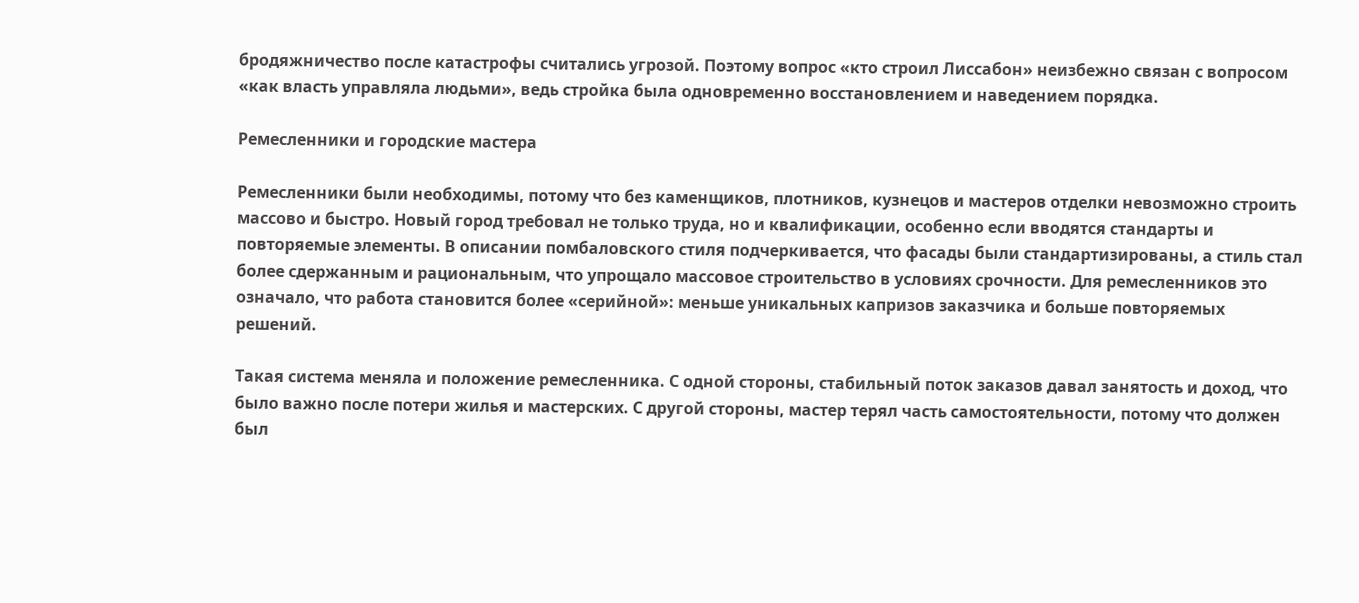бродяжничество после катастрофы считались угрозой. Поэтому вопрос «кто строил Лиссабон» неизбежно связан с вопросом «как власть управляла людьми», ведь стройка была одновременно восстановлением и наведением порядка.

Ремесленники и городские мастера

Ремесленники были необходимы, потому что без каменщиков, плотников, кузнецов и мастеров отделки невозможно строить массово и быстро. Новый город требовал не только труда, но и квалификации, особенно если вводятся стандарты и повторяемые элементы. В описании помбаловского стиля подчеркивается, что фасады были стандартизированы, а стиль стал более сдержанным и рациональным, что упрощало массовое строительство в условиях срочности. Для ремесленников это означало, что работа становится более «серийной»: меньше уникальных капризов заказчика и больше повторяемых решений.

Такая система меняла и положение ремесленника. С одной стороны, стабильный поток заказов давал занятость и доход, что было важно после потери жилья и мастерских. С другой стороны, мастер терял часть самостоятельности, потому что должен был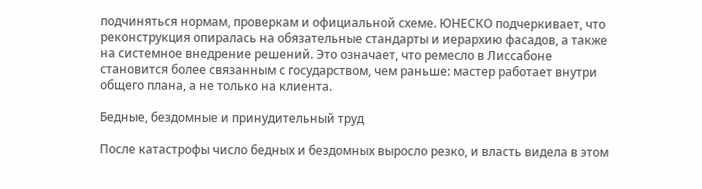подчиняться нормам, проверкам и официальной схеме. ЮНЕСКО подчеркивает, что реконструкция опиралась на обязательные стандарты и иерархию фасадов, а также на системное внедрение решений. Это означает, что ремесло в Лиссабоне становится более связанным с государством, чем раньше: мастер работает внутри общего плана, а не только на клиента.

Бедные, бездомные и принудительный труд

После катастрофы число бедных и бездомных выросло резко, и власть видела в этом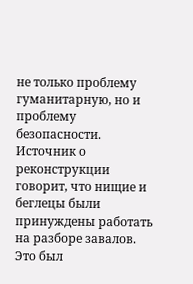не только проблему гуманитарную, но и проблему безопасности. Источник о реконструкции говорит, что нищие и беглецы были принуждены работать на разборе завалов. Это был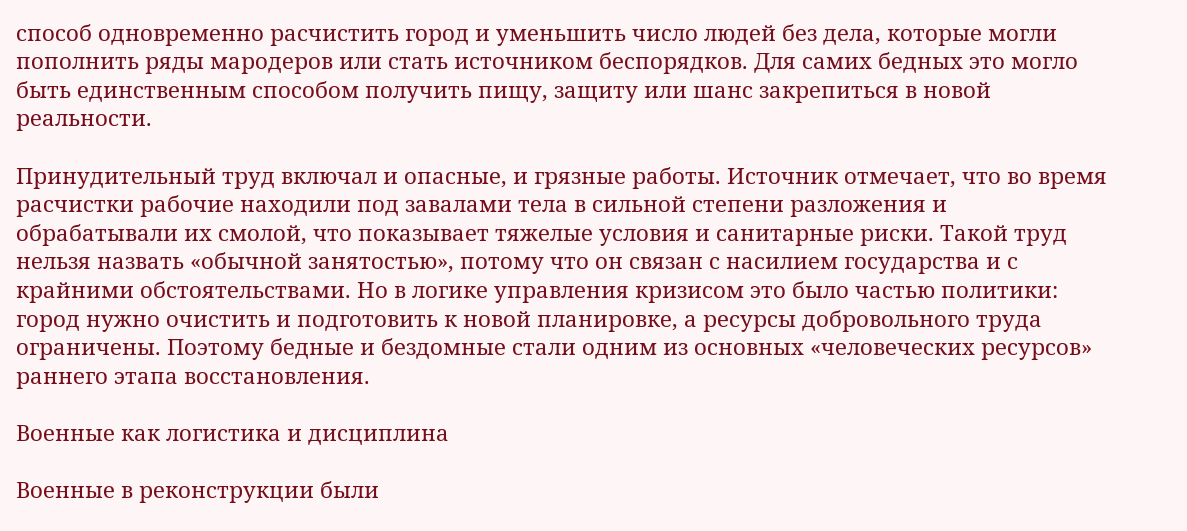способ одновременно расчистить город и уменьшить число людей без дела, которые могли пополнить ряды мародеров или стать источником беспорядков. Для самих бедных это могло быть единственным способом получить пищу, защиту или шанс закрепиться в новой реальности.

Принудительный труд включал и опасные, и грязные работы. Источник отмечает, что во время расчистки рабочие находили под завалами тела в сильной степени разложения и обрабатывали их смолой, что показывает тяжелые условия и санитарные риски. Такой труд нельзя назвать «обычной занятостью», потому что он связан с насилием государства и с крайними обстоятельствами. Но в логике управления кризисом это было частью политики: город нужно очистить и подготовить к новой планировке, а ресурсы добровольного труда ограничены. Поэтому бедные и бездомные стали одним из основных «человеческих ресурсов» раннего этапа восстановления.

Военные как логистика и дисциплина

Военные в реконструкции были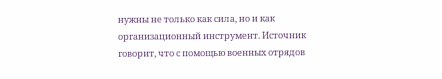нужны не только как сила, но и как организационный инструмент. Источник говорит, что с помощью военных отрядов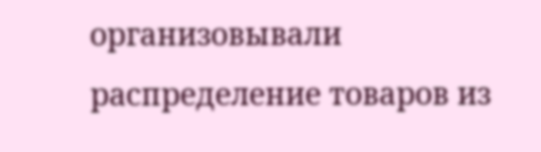организовывали распределение товаров из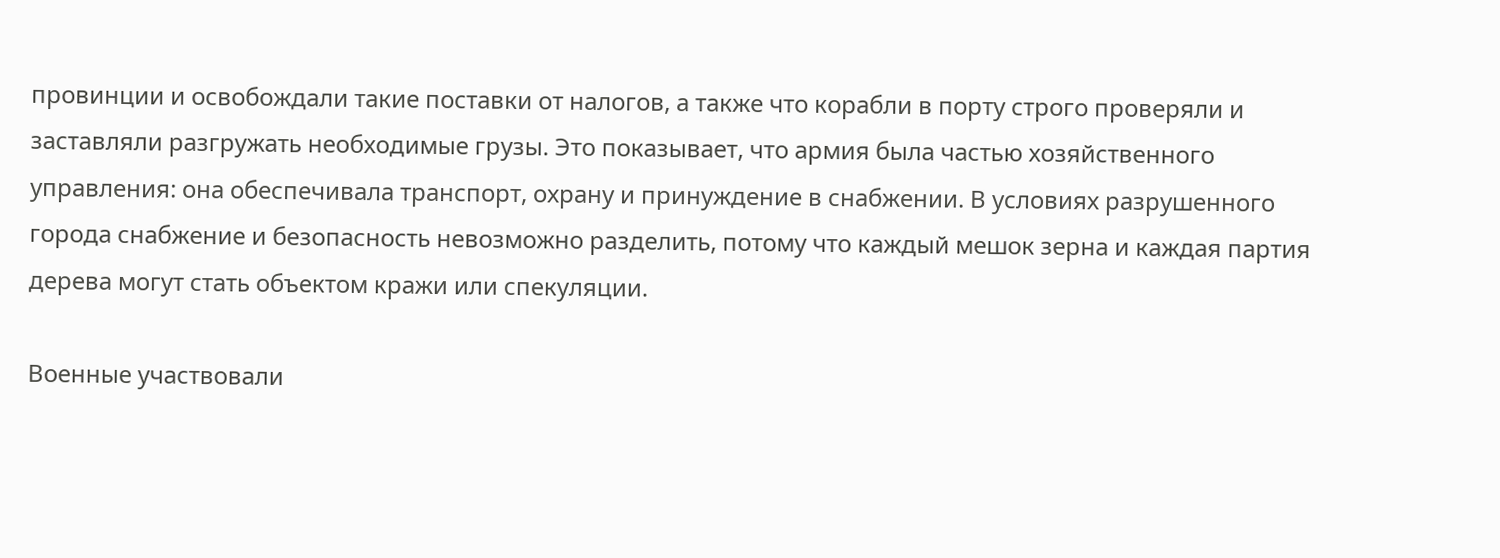провинции и освобождали такие поставки от налогов, а также что корабли в порту строго проверяли и заставляли разгружать необходимые грузы. Это показывает, что армия была частью хозяйственного управления: она обеспечивала транспорт, охрану и принуждение в снабжении. В условиях разрушенного города снабжение и безопасность невозможно разделить, потому что каждый мешок зерна и каждая партия дерева могут стать объектом кражи или спекуляции.

Военные участвовали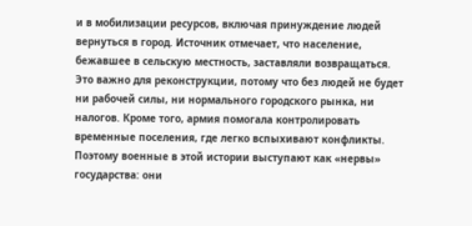и в мобилизации ресурсов, включая принуждение людей вернуться в город. Источник отмечает, что население, бежавшее в сельскую местность, заставляли возвращаться. Это важно для реконструкции, потому что без людей не будет ни рабочей силы, ни нормального городского рынка, ни налогов. Кроме того, армия помогала контролировать временные поселения, где легко вспыхивают конфликты. Поэтому военные в этой истории выступают как «нервы» государства: они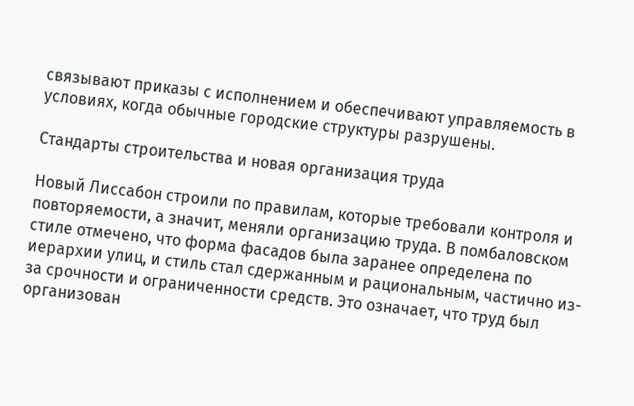связывают приказы с исполнением и обеспечивают управляемость в условиях, когда обычные городские структуры разрушены.

Стандарты строительства и новая организация труда

Новый Лиссабон строили по правилам, которые требовали контроля и повторяемости, а значит, меняли организацию труда. В помбаловском стиле отмечено, что форма фасадов была заранее определена по иерархии улиц, и стиль стал сдержанным и рациональным, частично из-за срочности и ограниченности средств. Это означает, что труд был организован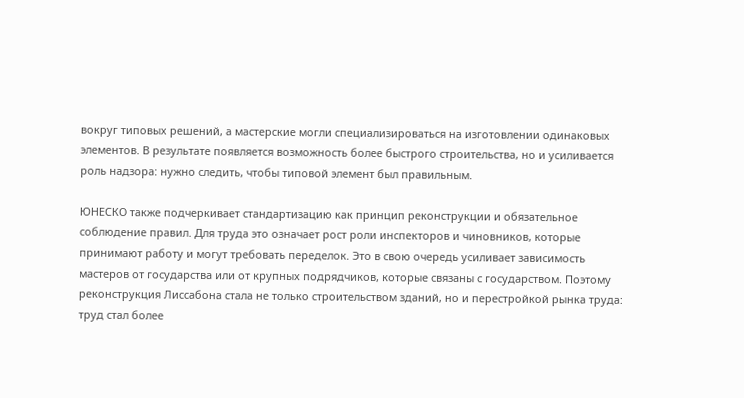вокруг типовых решений, а мастерские могли специализироваться на изготовлении одинаковых элементов. В результате появляется возможность более быстрого строительства, но и усиливается роль надзора: нужно следить, чтобы типовой элемент был правильным.

ЮНЕСКО также подчеркивает стандартизацию как принцип реконструкции и обязательное соблюдение правил. Для труда это означает рост роли инспекторов и чиновников, которые принимают работу и могут требовать переделок. Это в свою очередь усиливает зависимость мастеров от государства или от крупных подрядчиков, которые связаны с государством. Поэтому реконструкция Лиссабона стала не только строительством зданий, но и перестройкой рынка труда: труд стал более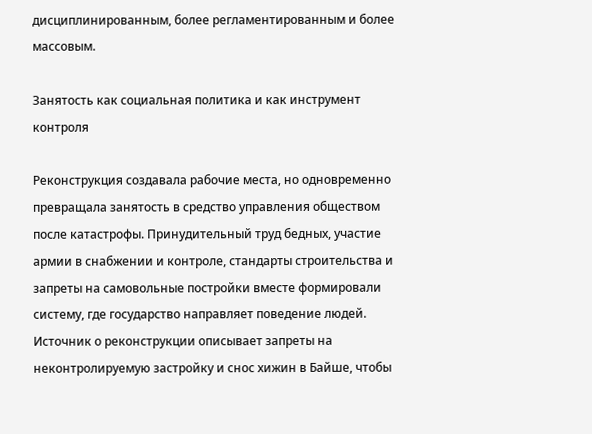дисциплинированным, более регламентированным и более массовым.

Занятость как социальная политика и как инструмент контроля

Реконструкция создавала рабочие места, но одновременно превращала занятость в средство управления обществом после катастрофы. Принудительный труд бедных, участие армии в снабжении и контроле, стандарты строительства и запреты на самовольные постройки вместе формировали систему, где государство направляет поведение людей. Источник о реконструкции описывает запреты на неконтролируемую застройку и снос хижин в Байше, чтобы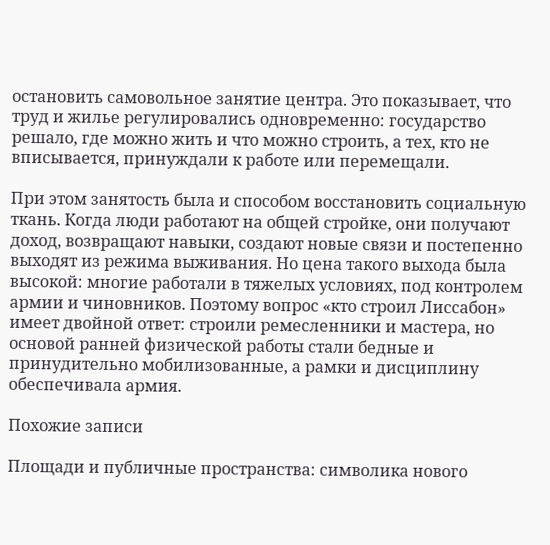остановить самовольное занятие центра. Это показывает, что труд и жилье регулировались одновременно: государство решало, где можно жить и что можно строить, а тех, кто не вписывается, принуждали к работе или перемещали.

При этом занятость была и способом восстановить социальную ткань. Когда люди работают на общей стройке, они получают доход, возвращают навыки, создают новые связи и постепенно выходят из режима выживания. Но цена такого выхода была высокой: многие работали в тяжелых условиях, под контролем армии и чиновников. Поэтому вопрос «кто строил Лиссабон» имеет двойной ответ: строили ремесленники и мастера, но основой ранней физической работы стали бедные и принудительно мобилизованные, а рамки и дисциплину обеспечивала армия.

Похожие записи

Площади и публичные пространства: символика нового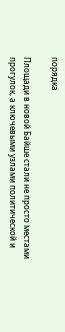порядка

Площади в новой Байше стали не просто местами прогулок, а ключевыми узлами политической и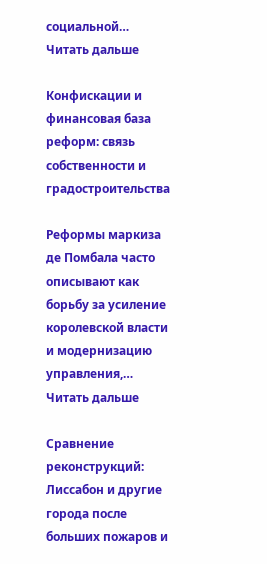социальной…
Читать дальше

Конфискации и финансовая база реформ: связь собственности и градостроительства

Реформы маркиза де Помбала часто описывают как борьбу за усиление королевской власти и модернизацию управления,…
Читать дальше

Сравнение реконструкций: Лиссабон и другие города после больших пожаров и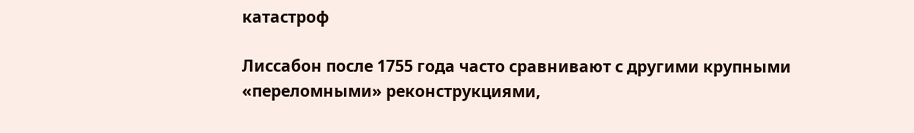катастроф

Лиссабон после 1755 года часто сравнивают с другими крупными «переломными» реконструкциями,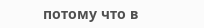потому что в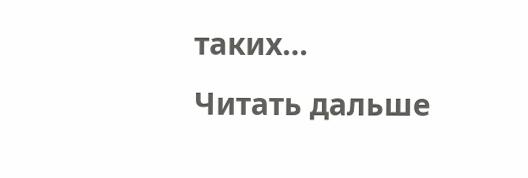таких…
Читать дальше